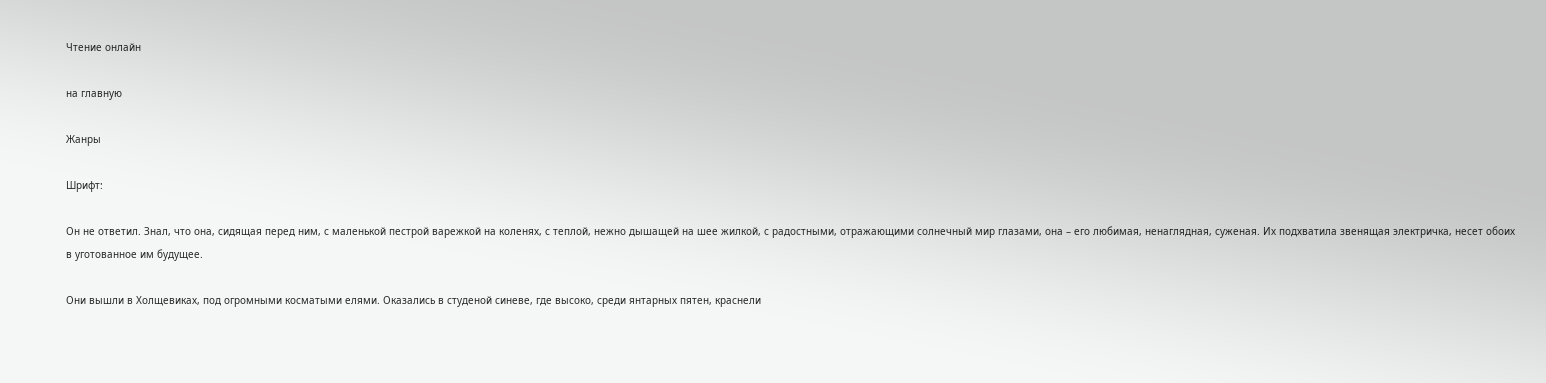Чтение онлайн

на главную

Жанры

Шрифт:

Он не ответил. Знал, что она, сидящая перед ним, с маленькой пестрой варежкой на коленях, с теплой, нежно дышащей на шее жилкой, с радостными, отражающими солнечный мир глазами, она – его любимая, ненаглядная, суженая. Их подхватила звенящая электричка, несет обоих в уготованное им будущее.

Они вышли в Холщевиках, под огромными косматыми елями. Оказались в студеной синеве, где высоко, среди янтарных пятен, краснели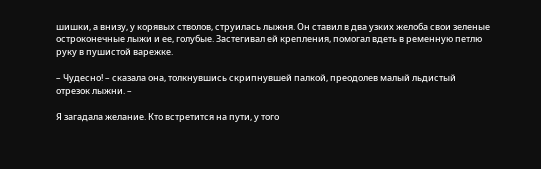шишки, а внизу, у корявых стволов, струилась лыжня. Он ставил в два узких желоба свои зеленые остроконечные лыжи и ее, голубые. Застегивал ей крепления, помогал вдеть в ременную петлю руку в пушистой варежке.

– Чудесно! – сказала она, толкнувшись скрипнувшей палкой, преодолев малый льдистый отрезок лыжни. –

Я загадала желание. Кто встретится на пути, у того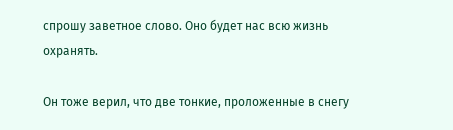спрошу заветное слово. Оно будет нас всю жизнь охранять.

Он тоже верил, что две тонкие, проложенные в снегу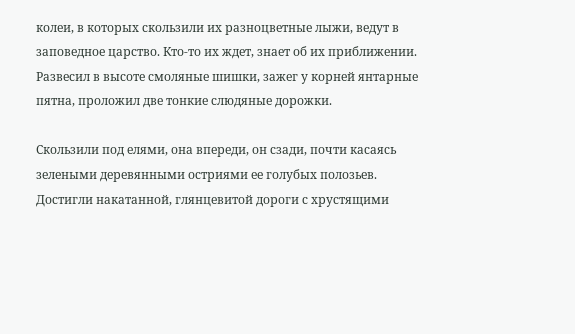колеи, в которых скользили их разноцветные лыжи, ведут в заповедное царство. Кто-то их ждет, знает об их приближении. Развесил в высоте смоляные шишки, зажег у корней янтарные пятна, проложил две тонкие слюдяные дорожки.

Скользили под елями, она впереди, он сзади, почти касаясь зелеными деревянными остриями ее голубых полозьев. Достигли накатанной, глянцевитой дороги с хрустящими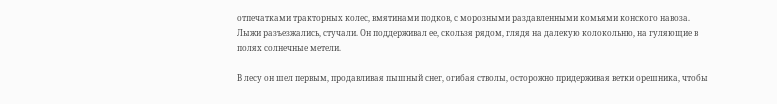отпечатками тракторных колес, вмятинами подков, с морозными раздавленными комьями конского навоза. Лыжи разъезжались, стучали. Он поддерживал ее, скользя рядом, глядя на далекую колокольню, на гуляющие в полях солнечные метели.

В лесу он шел первым, продавливая пышный снег, огибая стволы, осторожно придерживая ветки орешника, чтобы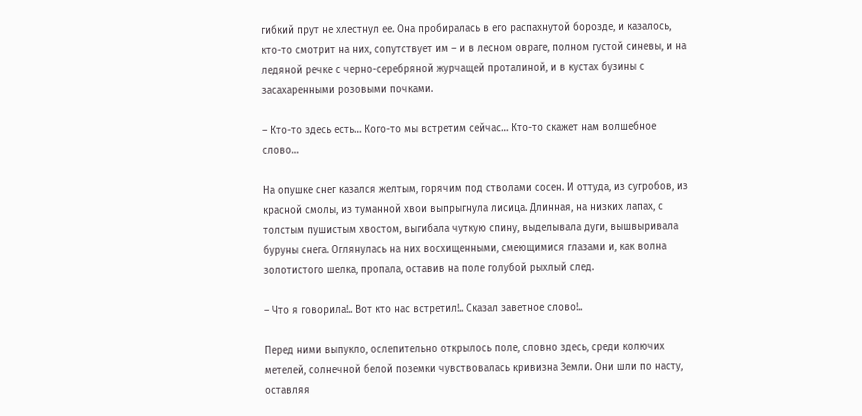гибкий прут не хлестнул ее. Она пробиралась в его распахнутой борозде, и казалось, кто-то смотрит на них, сопутствует им – и в лесном овраге, полном густой синевы, и на ледяной речке с черно-серебряной журчащей проталиной, и в кустах бузины с засахаренными розовыми почками.

– Кто-то здесь есть… Кого-то мы встретим сейчас… Кто-то скажет нам волшебное слово…

На опушке снег казался желтым, горячим под стволами сосен. И оттуда, из сугробов, из красной смолы, из туманной хвои выпрыгнула лисица. Длинная, на низких лапах, с толстым пушистым хвостом, выгибала чуткую спину, выделывала дуги, вышвыривала буруны снега. Оглянулась на них восхищенными, смеющимися глазами и, как волна золотистого шелка, пропала, оставив на поле голубой рыхлый след.

– Что я говорила!.. Вот кто нас встретил!.. Сказал заветное слово!..

Перед ними выпукло, ослепительно открылось поле, словно здесь, среди колючих метелей, солнечной белой поземки чувствовалась кривизна Земли. Они шли по насту, оставляя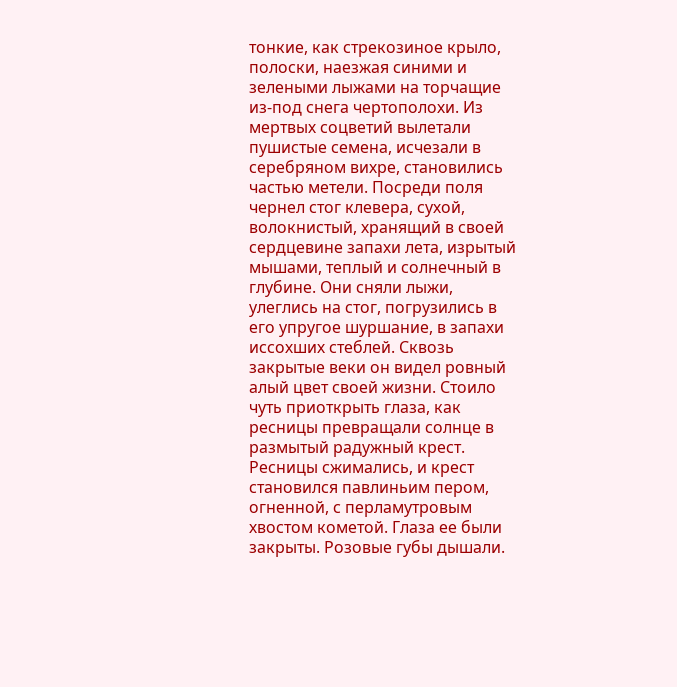тонкие, как стрекозиное крыло, полоски, наезжая синими и зелеными лыжами на торчащие из-под снега чертополохи. Из мертвых соцветий вылетали пушистые семена, исчезали в серебряном вихре, становились частью метели. Посреди поля чернел стог клевера, сухой, волокнистый, хранящий в своей сердцевине запахи лета, изрытый мышами, теплый и солнечный в глубине. Они сняли лыжи, улеглись на стог, погрузились в его упругое шуршание, в запахи иссохших стеблей. Сквозь закрытые веки он видел ровный алый цвет своей жизни. Стоило чуть приоткрыть глаза, как ресницы превращали солнце в размытый радужный крест. Ресницы сжимались, и крест становился павлиньим пером, огненной, с перламутровым хвостом кометой. Глаза ее были закрыты. Розовые губы дышали.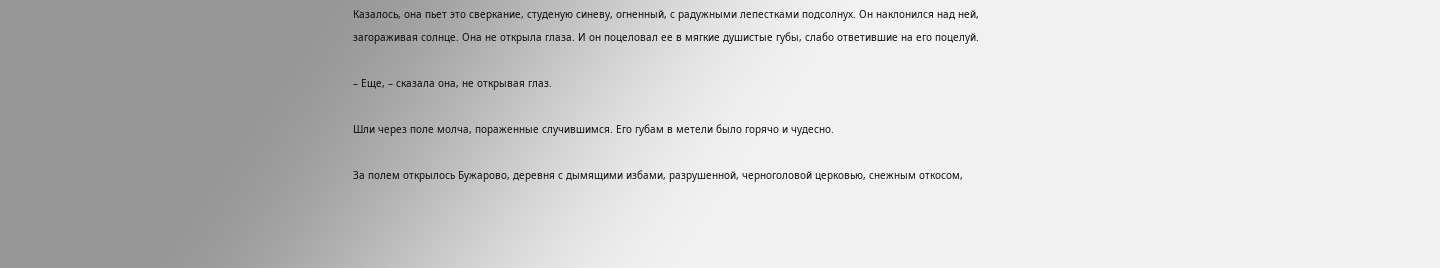Казалось, она пьет это сверкание, студеную синеву, огненный, с радужными лепестками подсолнух. Он наклонился над ней, загораживая солнце. Она не открыла глаза. И он поцеловал ее в мягкие душистые губы, слабо ответившие на его поцелуй.

– Еще, – сказала она, не открывая глаз.

Шли через поле молча, пораженные случившимся. Его губам в метели было горячо и чудесно.

За полем открылось Бужарово, деревня с дымящими избами, разрушенной, черноголовой церковью, снежным откосом,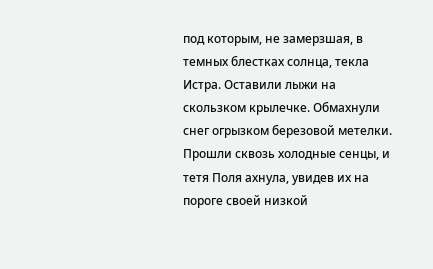под которым, не замерзшая, в темных блестках солнца, текла Истра. Оставили лыжи на скользком крылечке. Обмахнули снег огрызком березовой метелки. Прошли сквозь холодные сенцы, и тетя Поля ахнула, увидев их на пороге своей низкой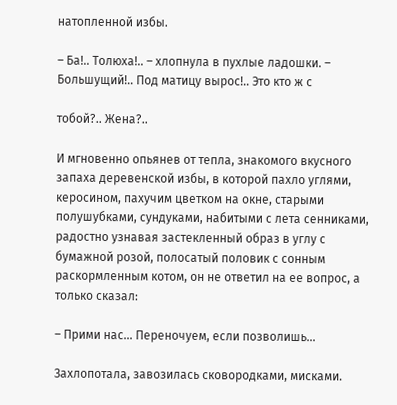натопленной избы.

– Ба!.. Толюха!.. – хлопнула в пухлые ладошки. – Большущий!.. Под матицу вырос!.. Это кто ж с

тобой?.. Жена?..

И мгновенно опьянев от тепла, знакомого вкусного запаха деревенской избы, в которой пахло углями, керосином, пахучим цветком на окне, старыми полушубками, сундуками, набитыми с лета сенниками, радостно узнавая застекленный образ в углу с бумажной розой, полосатый половик с сонным раскормленным котом, он не ответил на ее вопрос, а только сказал:

– Прими нас… Переночуем, если позволишь…

Захлопотала, завозилась сковородками, мисками.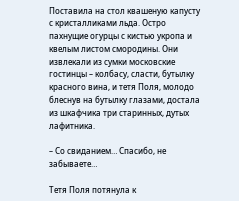Поставила на стол квашеную капусту с кристалликами льда. Остро пахнущие огурцы с кистью укропа и квелым листом смородины. Они извлекали из сумки московские гостинцы – колбасу, сласти, бутылку красного вина, и тетя Поля, молодо блеснув на бутылку глазами, достала из шкафчика три старинных, дутых лафитника.

– Со свиданием… Спасибо, не забываете…

Тетя Поля потянула к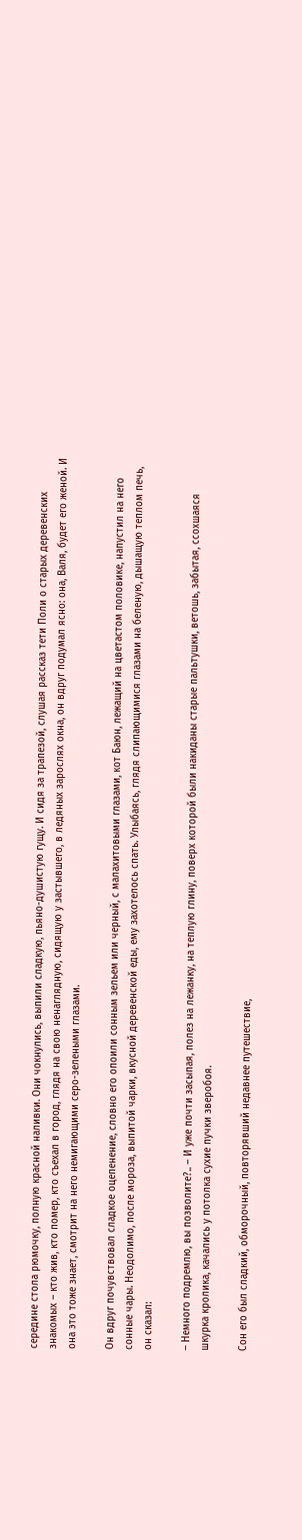середине стола рюмочку, полную красной наливки. Они чокнулись, выпили сладкую, пьяно-душистую гущу. И сидя за трапезой, слушая рассказ тети Поли о старых деревенских знакомых – кто жив, кто помер, кто съехал в город, глядя на свою ненаглядную, сидящую у застывшего, в ледяных зарослях окна, он вдруг подумал ясно: она, Валя, будет его женой. И она это тоже знает, смотрит на него немигающими серо-зелеными глазами.

Он вдруг почувствовал сладкое оцепенение, словно его опоили сонным зельем или черный, с малахитовыми глазами, кот Баюн, лежащий на цветастом половике, напустил на него сонные чары. Неодолимо, после мороза, выпитой чарки, вкусной деревенской еды, ему захотелось спать. Улыбаясь, глядя слипающимися глазами на беленую, дышащую теплом печь, он сказал:

– Немного подремлю, вы позволите?.. – И уже почти засыпая, полез на лежанку, на теплую глину, поверх которой были накиданы старые пальтушки, ветошь, забытая, ссохшаяся шкурка кролика, качались у потолка сухие пучки зверобоя.

Сон его был сладкий, обморочный, повторявший недавнее путешествие,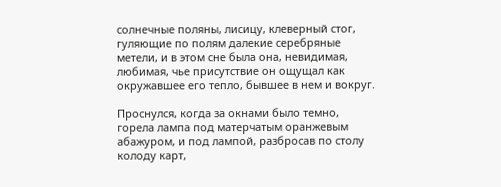солнечные поляны, лисицу, клеверный стог, гуляющие по полям далекие серебряные метели, и в этом сне была она, невидимая, любимая, чье присутствие он ощущал как окружавшее его тепло, бывшее в нем и вокруг.

Проснулся, когда за окнами было темно, горела лампа под матерчатым оранжевым абажуром, и под лампой, разбросав по столу колоду карт,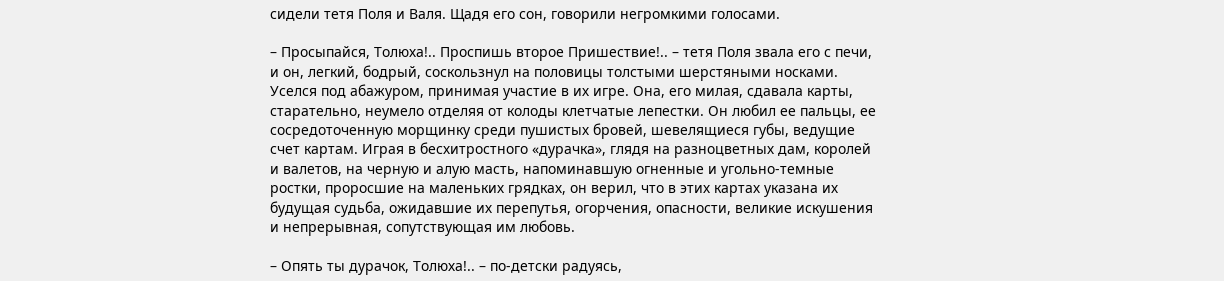сидели тетя Поля и Валя. Щадя его сон, говорили негромкими голосами.

– Просыпайся, Толюха!.. Проспишь второе Пришествие!.. – тетя Поля звала его с печи, и он, легкий, бодрый, соскользнул на половицы толстыми шерстяными носками. Уселся под абажуром, принимая участие в их игре. Она, его милая, сдавала карты, старательно, неумело отделяя от колоды клетчатые лепестки. Он любил ее пальцы, ее сосредоточенную морщинку среди пушистых бровей, шевелящиеся губы, ведущие счет картам. Играя в бесхитростного «дурачка», глядя на разноцветных дам, королей и валетов, на черную и алую масть, напоминавшую огненные и угольно-темные ростки, проросшие на маленьких грядках, он верил, что в этих картах указана их будущая судьба, ожидавшие их перепутья, огорчения, опасности, великие искушения и непрерывная, сопутствующая им любовь.

– Опять ты дурачок, Толюха!.. – по-детски радуясь,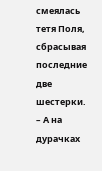смеялась тетя Поля, сбрасывая последние две шестерки. – А на дурачках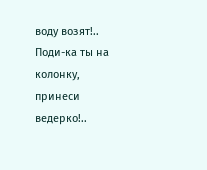воду возят!.. Поди-ка ты на колонку, принеси ведерко!..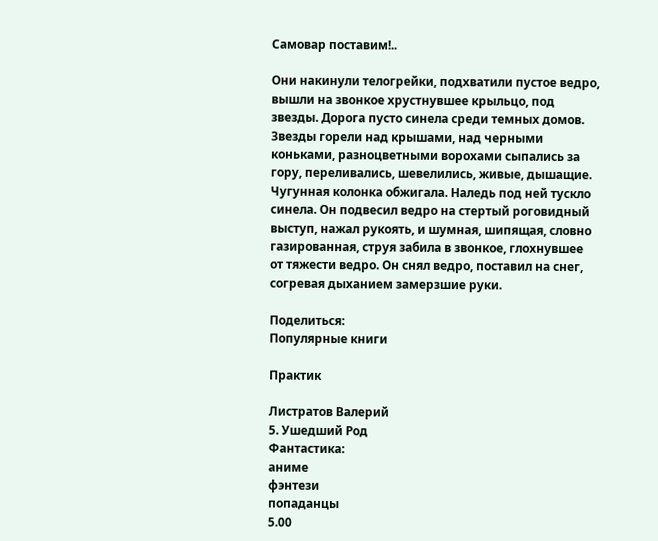Самовар поставим!..

Они накинули телогрейки, подхватили пустое ведро, вышли на звонкое хрустнувшее крыльцо, под звезды. Дорога пусто синела среди темных домов. Звезды горели над крышами, над черными коньками, разноцветными ворохами сыпались за гору, переливались, шевелились, живые, дышащие. Чугунная колонка обжигала. Наледь под ней тускло синела. Он подвесил ведро на стертый роговидный выступ, нажал рукоять, и шумная, шипящая, словно газированная, струя забила в звонкое, глохнувшее от тяжести ведро. Он снял ведро, поставил на снег, согревая дыханием замерзшие руки.

Поделиться:
Популярные книги

Практик

Листратов Валерий
5. Ушедший Род
Фантастика:
аниме
фэнтези
попаданцы
5.00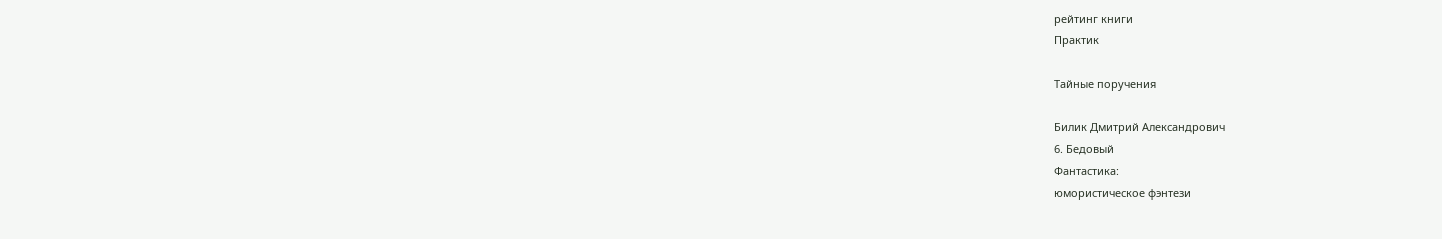рейтинг книги
Практик

Тайные поручения

Билик Дмитрий Александрович
6. Бедовый
Фантастика:
юмористическое фэнтези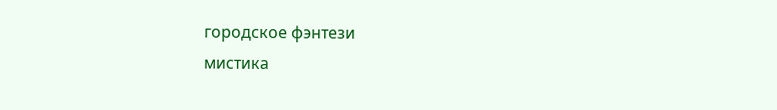городское фэнтези
мистика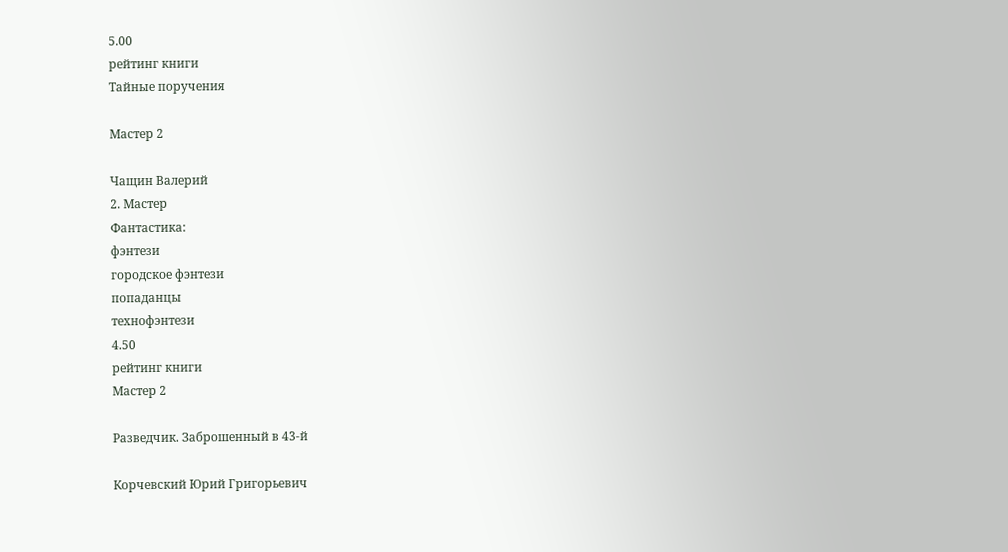5.00
рейтинг книги
Тайные поручения

Мастер 2

Чащин Валерий
2. Мастер
Фантастика:
фэнтези
городское фэнтези
попаданцы
технофэнтези
4.50
рейтинг книги
Мастер 2

Разведчик. Заброшенный в 43-й

Корчевский Юрий Григорьевич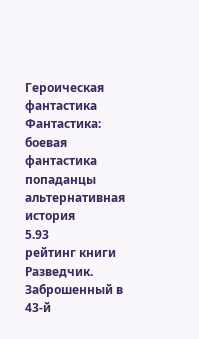Героическая фантастика
Фантастика:
боевая фантастика
попаданцы
альтернативная история
5.93
рейтинг книги
Разведчик. Заброшенный в 43-й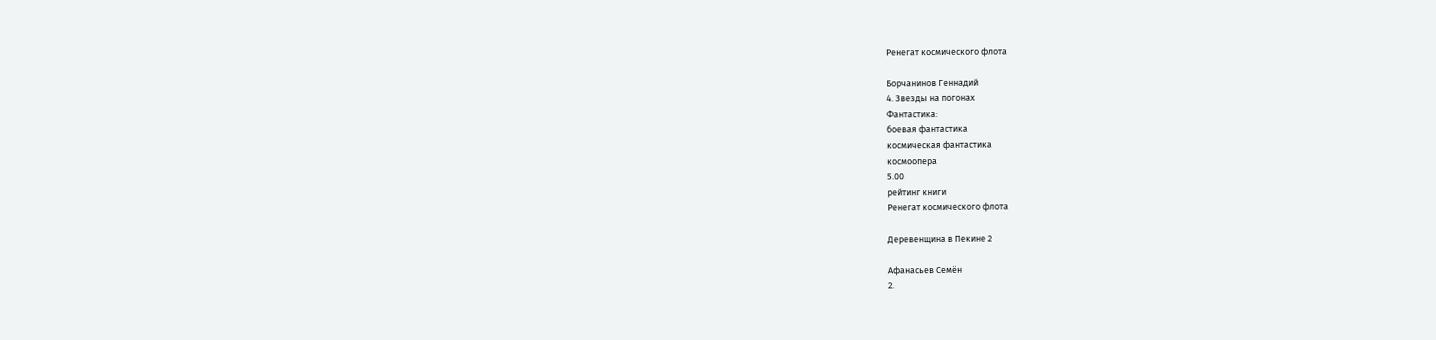Ренегат космического флота

Борчанинов Геннадий
4. Звезды на погонах
Фантастика:
боевая фантастика
космическая фантастика
космоопера
5.00
рейтинг книги
Ренегат космического флота

Деревенщина в Пекине 2

Афанасьев Семён
2.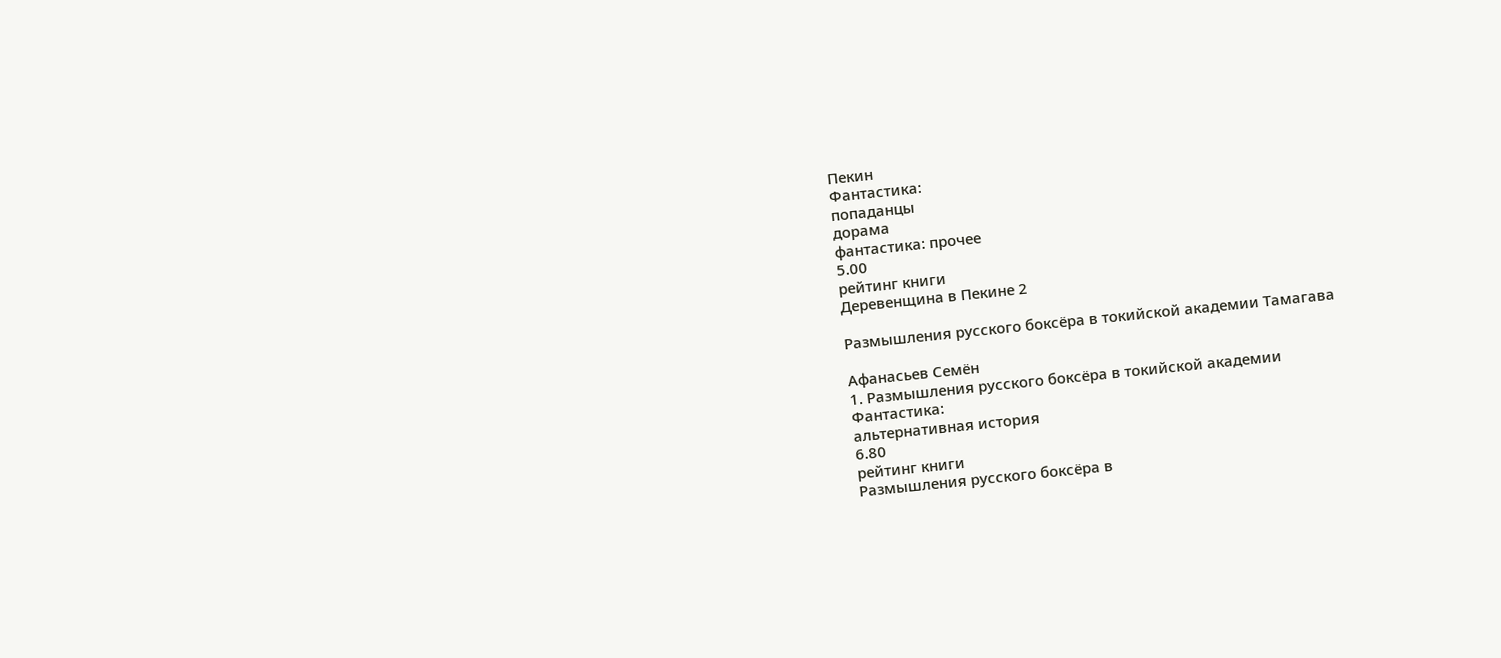Пекин
Фантастика:
попаданцы
дорама
фантастика: прочее
5.00
рейтинг книги
Деревенщина в Пекине 2

Размышления русского боксёра в токийской академии Тамагава

Афанасьев Семён
1. Размышления русского боксёра в токийской академии
Фантастика:
альтернативная история
6.80
рейтинг книги
Размышления русского боксёра в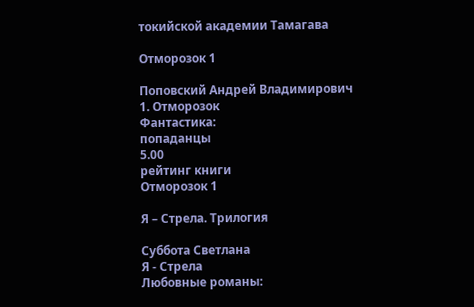токийской академии Тамагава

Отморозок 1

Поповский Андрей Владимирович
1. Отморозок
Фантастика:
попаданцы
5.00
рейтинг книги
Отморозок 1

Я – Стрела. Трилогия

Суббота Светлана
Я - Стрела
Любовные романы: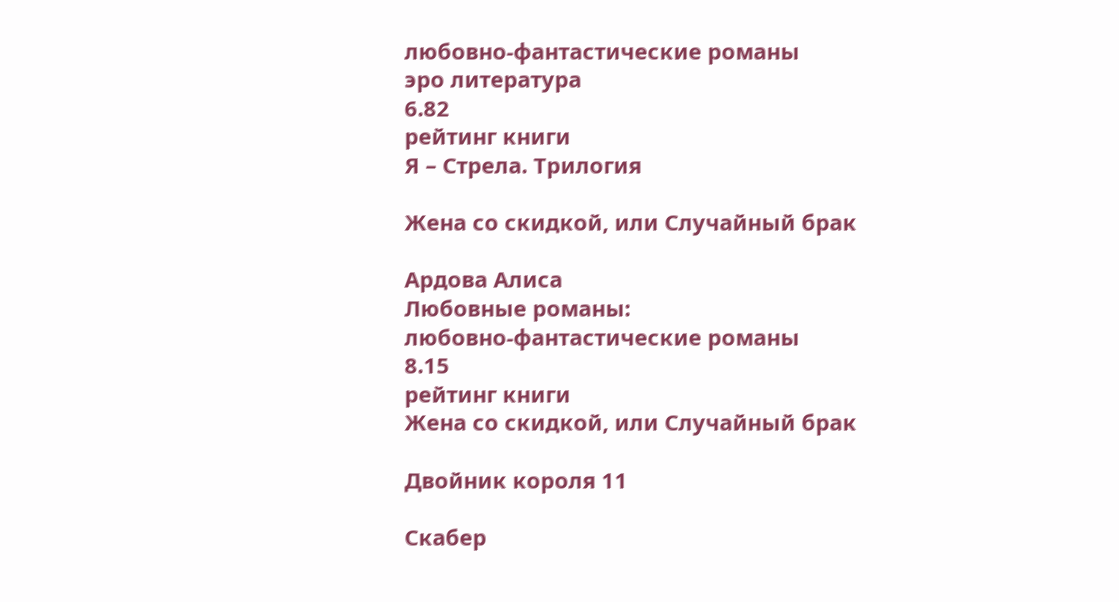любовно-фантастические романы
эро литература
6.82
рейтинг книги
Я – Стрела. Трилогия

Жена со скидкой, или Случайный брак

Ардова Алиса
Любовные романы:
любовно-фантастические романы
8.15
рейтинг книги
Жена со скидкой, или Случайный брак

Двойник короля 11

Скабер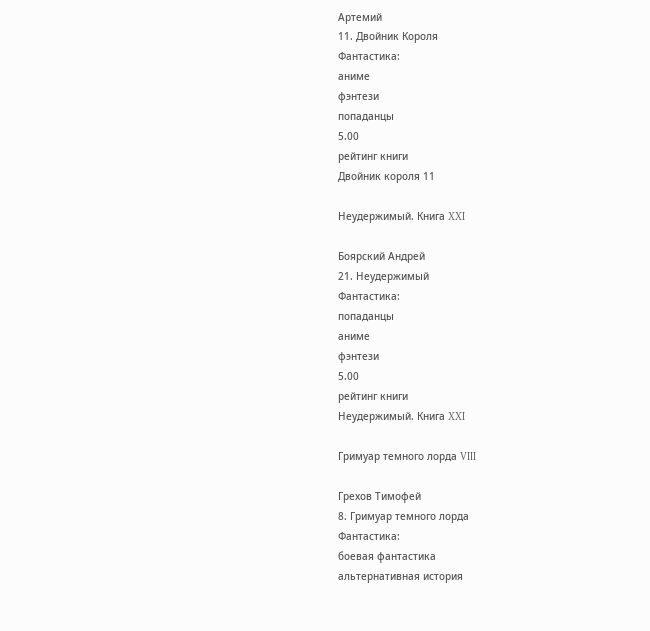Артемий
11. Двойник Короля
Фантастика:
аниме
фэнтези
попаданцы
5.00
рейтинг книги
Двойник короля 11

Неудержимый. Книга XXI

Боярский Андрей
21. Неудержимый
Фантастика:
попаданцы
аниме
фэнтези
5.00
рейтинг книги
Неудержимый. Книга XXI

Гримуар темного лорда VIII

Грехов Тимофей
8. Гримуар темного лорда
Фантастика:
боевая фантастика
альтернативная история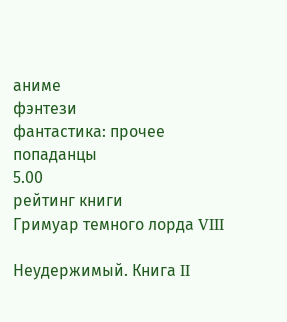аниме
фэнтези
фантастика: прочее
попаданцы
5.00
рейтинг книги
Гримуар темного лорда VIII

Неудержимый. Книга II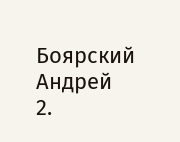Боярский Андрей
2.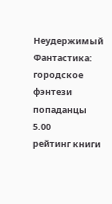Неудержимый
Фантастика:
городское фэнтези
попаданцы
5.00
рейтинг книги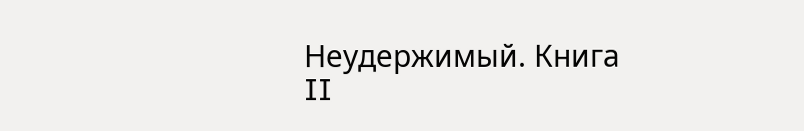Неудержимый. Книга II